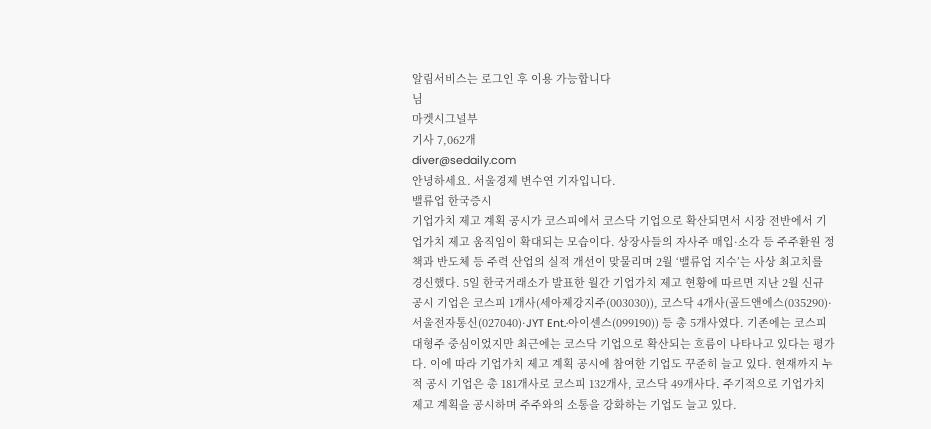알림서비스는 로그인 후 이용 가능합니다
님
마켓시그널부
기사 7,062개
diver@sedaily.com
안녕하세요. 서울경제 변수연 기자입니다.
밸류업 한국증시
기업가치 제고 계획 공시가 코스피에서 코스닥 기업으로 확산되면서 시장 전반에서 기업가치 제고 움직임이 확대되는 모습이다. 상장사들의 자사주 매입·소각 등 주주환원 정책과 반도체 등 주력 산업의 실적 개선이 맞물리며 2월 ‘밸류업 지수’는 사상 최고치를 경신했다. 5일 한국거래소가 발표한 월간 기업가치 제고 현황에 따르면 지난 2월 신규 공시 기업은 코스피 1개사(세아제강지주(003030)), 코스닥 4개사(골드앤에스(035290)·서울전자통신(027040)·JYT Ent.·아이센스(099190)) 등 총 5개사였다. 기존에는 코스피 대형주 중심이었지만 최근에는 코스닥 기업으로 확산되는 흐름이 나타나고 있다는 평가다. 이에 따라 기업가치 제고 계획 공시에 참여한 기업도 꾸준히 늘고 있다. 현재까지 누적 공시 기업은 총 181개사로 코스피 132개사, 코스닥 49개사다. 주기적으로 기업가치 제고 계획을 공시하며 주주와의 소통을 강화하는 기업도 늘고 있다.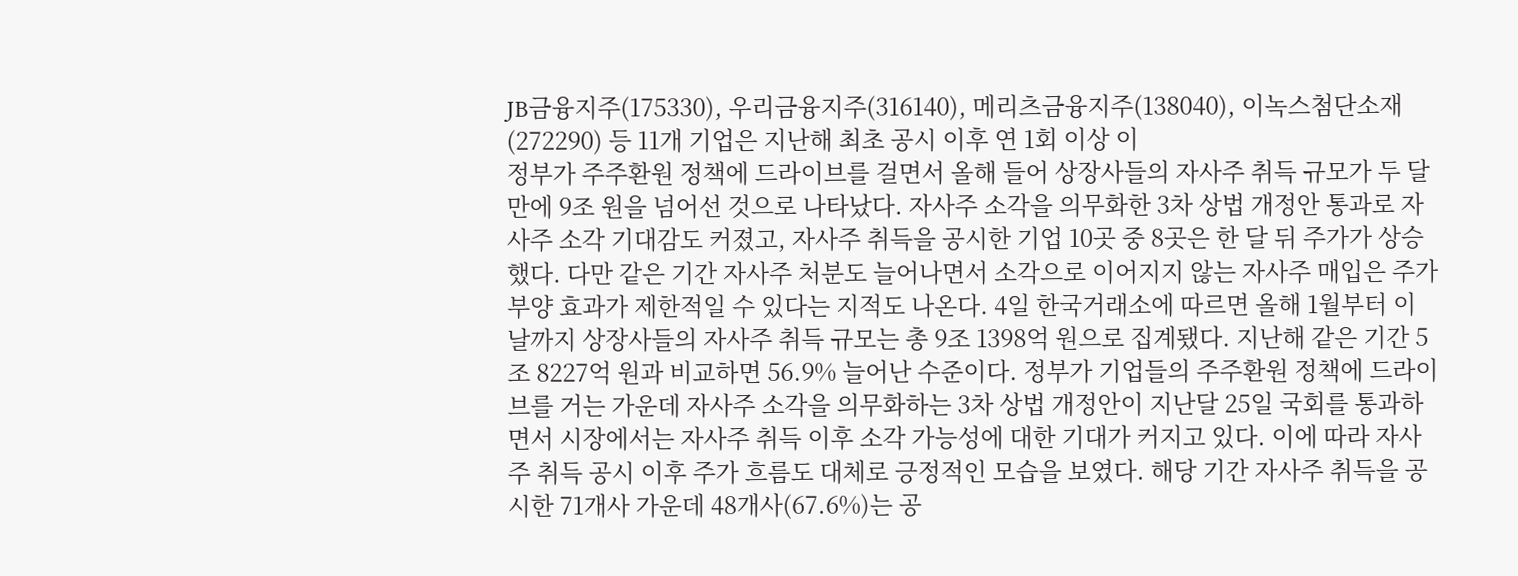JB금융지주(175330), 우리금융지주(316140), 메리츠금융지주(138040), 이녹스첨단소재(272290) 등 11개 기업은 지난해 최초 공시 이후 연 1회 이상 이
정부가 주주환원 정책에 드라이브를 걸면서 올해 들어 상장사들의 자사주 취득 규모가 두 달 만에 9조 원을 넘어선 것으로 나타났다. 자사주 소각을 의무화한 3차 상법 개정안 통과로 자사주 소각 기대감도 커졌고, 자사주 취득을 공시한 기업 10곳 중 8곳은 한 달 뒤 주가가 상승했다. 다만 같은 기간 자사주 처분도 늘어나면서 소각으로 이어지지 않는 자사주 매입은 주가 부양 효과가 제한적일 수 있다는 지적도 나온다. 4일 한국거래소에 따르면 올해 1월부터 이날까지 상장사들의 자사주 취득 규모는 총 9조 1398억 원으로 집계됐다. 지난해 같은 기간 5조 8227억 원과 비교하면 56.9% 늘어난 수준이다. 정부가 기업들의 주주환원 정책에 드라이브를 거는 가운데 자사주 소각을 의무화하는 3차 상법 개정안이 지난달 25일 국회를 통과하면서 시장에서는 자사주 취득 이후 소각 가능성에 대한 기대가 커지고 있다. 이에 따라 자사주 취득 공시 이후 주가 흐름도 대체로 긍정적인 모습을 보였다. 해당 기간 자사주 취득을 공시한 71개사 가운데 48개사(67.6%)는 공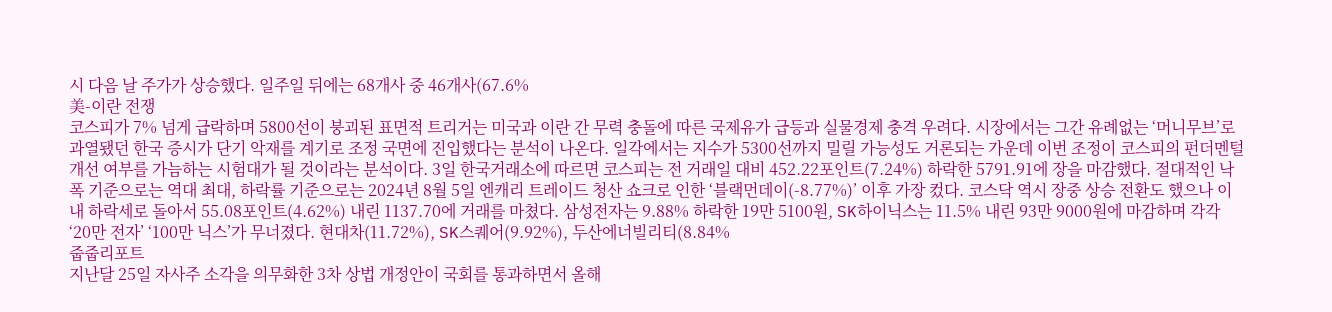시 다음 날 주가가 상승했다. 일주일 뒤에는 68개사 중 46개사(67.6%
美-이란 전쟁
코스피가 7% 넘게 급락하며 5800선이 붕괴된 표면적 트리거는 미국과 이란 간 무력 충돌에 따른 국제유가 급등과 실물경제 충격 우려다. 시장에서는 그간 유례없는 ‘머니무브’로 과열됐던 한국 증시가 단기 악재를 계기로 조정 국면에 진입했다는 분석이 나온다. 일각에서는 지수가 5300선까지 밀릴 가능성도 거론되는 가운데 이번 조정이 코스피의 펀더멘털 개선 여부를 가늠하는 시험대가 될 것이라는 분석이다. 3일 한국거래소에 따르면 코스피는 전 거래일 대비 452.22포인트(7.24%) 하락한 5791.91에 장을 마감했다. 절대적인 낙폭 기준으로는 역대 최대, 하락률 기준으로는 2024년 8월 5일 엔캐리 트레이드 청산 쇼크로 인한 ‘블랙먼데이(-8.77%)’ 이후 가장 컸다. 코스닥 역시 장중 상승 전환도 했으나 이내 하락세로 돌아서 55.08포인트(4.62%) 내린 1137.70에 거래를 마쳤다. 삼성전자는 9.88% 하락한 19만 5100원, SK하이닉스는 11.5% 내린 93만 9000원에 마감하며 각각 ‘20만 전자’ ‘100만 닉스’가 무너졌다. 현대차(11.72%), SK스퀘어(9.92%), 두산에너빌리티(8.84%
줍줍리포트
지난달 25일 자사주 소각을 의무화한 3차 상법 개정안이 국회를 통과하면서 올해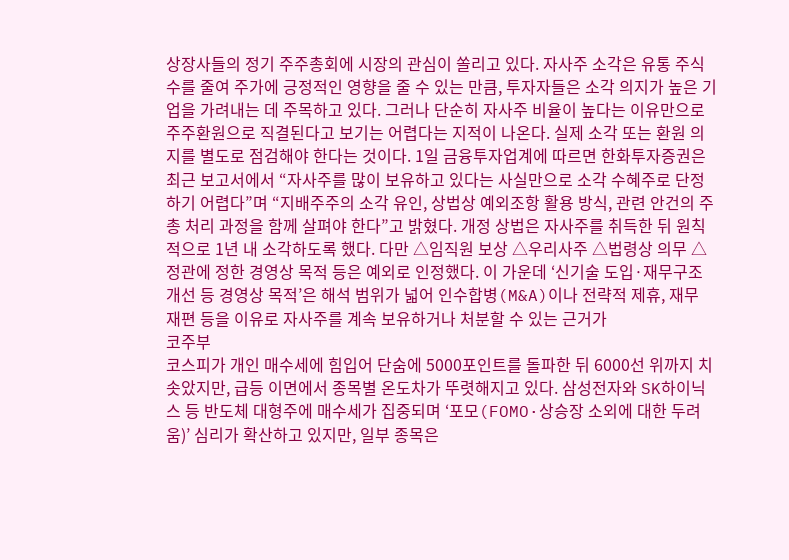상장사들의 정기 주주총회에 시장의 관심이 쏠리고 있다. 자사주 소각은 유통 주식 수를 줄여 주가에 긍정적인 영향을 줄 수 있는 만큼, 투자자들은 소각 의지가 높은 기업을 가려내는 데 주목하고 있다. 그러나 단순히 자사주 비율이 높다는 이유만으로 주주환원으로 직결된다고 보기는 어렵다는 지적이 나온다. 실제 소각 또는 환원 의지를 별도로 점검해야 한다는 것이다. 1일 금융투자업계에 따르면 한화투자증권은 최근 보고서에서 “자사주를 많이 보유하고 있다는 사실만으로 소각 수혜주로 단정하기 어렵다”며 “지배주주의 소각 유인, 상법상 예외조항 활용 방식, 관련 안건의 주총 처리 과정을 함께 살펴야 한다”고 밝혔다. 개정 상법은 자사주를 취득한 뒤 원칙적으로 1년 내 소각하도록 했다. 다만 △임직원 보상 △우리사주 △법령상 의무 △정관에 정한 경영상 목적 등은 예외로 인정했다. 이 가운데 ‘신기술 도입·재무구조 개선 등 경영상 목적’은 해석 범위가 넓어 인수합병(M&A)이나 전략적 제휴, 재무 재편 등을 이유로 자사주를 계속 보유하거나 처분할 수 있는 근거가
코주부
코스피가 개인 매수세에 힘입어 단숨에 5000포인트를 돌파한 뒤 6000선 위까지 치솟았지만, 급등 이면에서 종목별 온도차가 뚜렷해지고 있다. 삼성전자와 SK하이닉스 등 반도체 대형주에 매수세가 집중되며 ‘포모(FOMO·상승장 소외에 대한 두려움)’ 심리가 확산하고 있지만, 일부 종목은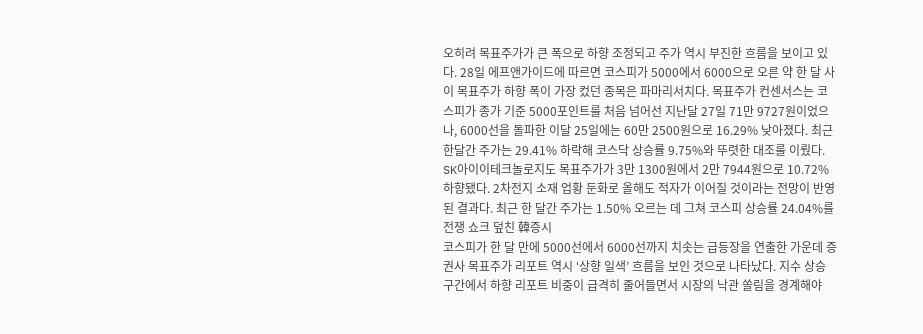오히려 목표주가가 큰 폭으로 하향 조정되고 주가 역시 부진한 흐름을 보이고 있다. 28일 에프앤가이드에 따르면 코스피가 5000에서 6000으로 오른 약 한 달 사이 목표주가 하향 폭이 가장 컸던 종목은 파마리서치다. 목표주가 컨센서스는 코스피가 종가 기준 5000포인트를 처음 넘어선 지난달 27일 71만 9727원이었으나, 6000선을 돌파한 이달 25일에는 60만 2500원으로 16.29% 낮아졌다. 최근 한달간 주가는 29.41% 하락해 코스닥 상승률 9.75%와 뚜렷한 대조를 이뤘다. SK아이이테크놀로지도 목표주가가 3만 1300원에서 2만 7944원으로 10.72% 하향됐다. 2차전지 소재 업황 둔화로 올해도 적자가 이어질 것이라는 전망이 반영된 결과다. 최근 한 달간 주가는 1.50% 오르는 데 그쳐 코스피 상승률 24.04%를
전쟁 쇼크 덮친 韓증시
코스피가 한 달 만에 5000선에서 6000선까지 치솟는 급등장을 연출한 가운데 증권사 목표주가 리포트 역시 ‘상향 일색’ 흐름을 보인 것으로 나타났다. 지수 상승 구간에서 하향 리포트 비중이 급격히 줄어들면서 시장의 낙관 쏠림을 경계해야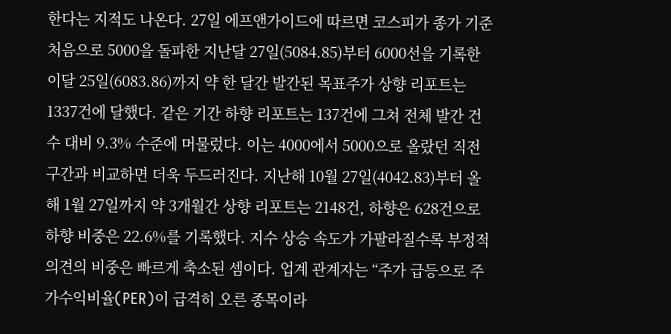한다는 지적도 나온다. 27일 에프앤가이드에 따르면 코스피가 종가 기준 처음으로 5000을 돌파한 지난달 27일(5084.85)부터 6000선을 기록한 이달 25일(6083.86)까지 약 한 달간 발간된 목표주가 상향 리포트는 1337건에 달했다. 같은 기간 하향 리포트는 137건에 그쳐 전체 발간 건수 대비 9.3% 수준에 머물렀다. 이는 4000에서 5000으로 올랐던 직전 구간과 비교하면 더욱 두드러진다. 지난해 10월 27일(4042.83)부터 올해 1월 27일까지 약 3개월간 상향 리포트는 2148건, 하향은 628건으로 하향 비중은 22.6%를 기록했다. 지수 상승 속도가 가팔라질수록 부정적 의견의 비중은 빠르게 축소된 셈이다. 업계 관계자는 “주가 급등으로 주가수익비율(PER)이 급격히 오른 종목이라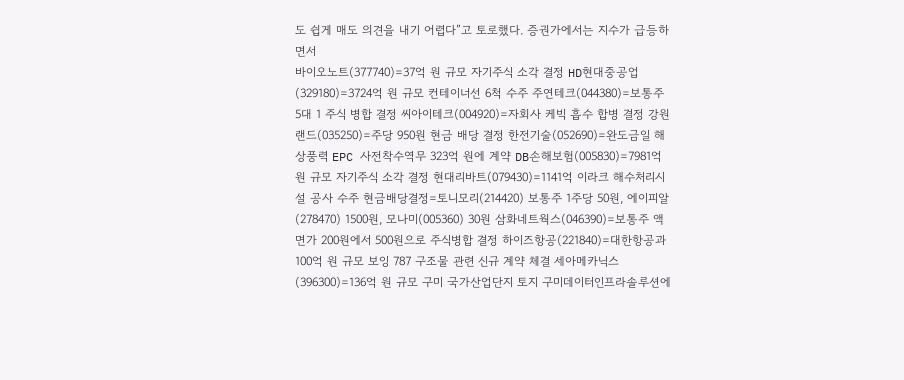도 쉽게 매도 의견을 내기 어렵다”고 토로했다. 증권가에서는 지수가 급등하면서
바이오노트(377740)=37억 원 규모 자기주식 소각 결정 HD현대중공업(329180)=3724억 원 규모 컨테이너선 6척 수주 주연테크(044380)=보통주 5대 1 주식 병합 결정 씨아이테크(004920)=자회사 케빅 흡수 합병 결정 강원랜드(035250)=주당 950원 현금 배당 결정 한전기술(052690)=완도금일 해상풍력 EPC 사전착수역무 323억 원에 계약 DB손해보험(005830)=7981억 원 규모 자기주식 소각 결정 현대리바트(079430)=1141억 이라크 해수처리시설 공사 수주 현금배당결정=토니모리(214420) 보통주 1주당 50원, 에이피알(278470) 1500원, 모나미(005360) 30원 삼화네트웍스(046390)=보통주 액면가 200원에서 500원으로 주식병합 결정 하이즈항공(221840)=대한항공과 100억 원 규모 보잉 787 구조물 관련 신규 계약 체결 세아메카닉스(396300)=136억 원 규모 구미 국가산업단지 토지 구미데이터인프라솔루션에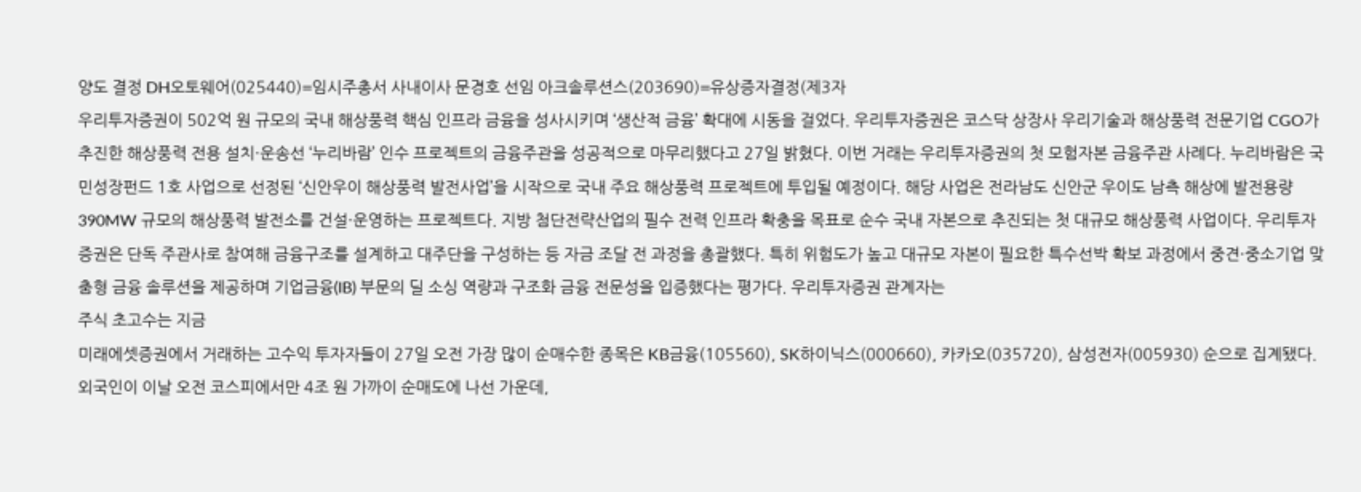양도 결정 DH오토웨어(025440)=임시주총서 사내이사 문경호 선임 아크솔루션스(203690)=유상증자결정(제3자
우리투자증권이 502억 원 규모의 국내 해상풍력 핵심 인프라 금융을 성사시키며 ‘생산적 금융’ 확대에 시동을 걸었다. 우리투자증권은 코스닥 상장사 우리기술과 해상풍력 전문기업 CGO가 추진한 해상풍력 전용 설치·운송선 ‘누리바람’ 인수 프로젝트의 금융주관을 성공적으로 마무리했다고 27일 밝혔다. 이번 거래는 우리투자증권의 첫 모험자본 금융주관 사례다. 누리바람은 국민성장펀드 1호 사업으로 선정된 ‘신안우이 해상풍력 발전사업’을 시작으로 국내 주요 해상풍력 프로젝트에 투입될 예정이다. 해당 사업은 전라남도 신안군 우이도 남측 해상에 발전용량 390MW 규모의 해상풍력 발전소를 건설·운영하는 프로젝트다. 지방 첨단전략산업의 필수 전력 인프라 확충을 목표로 순수 국내 자본으로 추진되는 첫 대규모 해상풍력 사업이다. 우리투자증권은 단독 주관사로 참여해 금융구조를 설계하고 대주단을 구성하는 등 자금 조달 전 과정을 총괄했다. 특히 위험도가 높고 대규모 자본이 필요한 특수선박 확보 과정에서 중견·중소기업 맞춤형 금융 솔루션을 제공하며 기업금융(IB) 부문의 딜 소싱 역량과 구조화 금융 전문성을 입증했다는 평가다. 우리투자증권 관계자는
주식 초고수는 지금
미래에셋증권에서 거래하는 고수익 투자자들이 27일 오전 가장 많이 순매수한 종목은 KB금융(105560), SK하이닉스(000660), 카카오(035720), 삼성전자(005930) 순으로 집계됐다. 외국인이 이날 오전 코스피에서만 4조 원 가까이 순매도에 나선 가운데,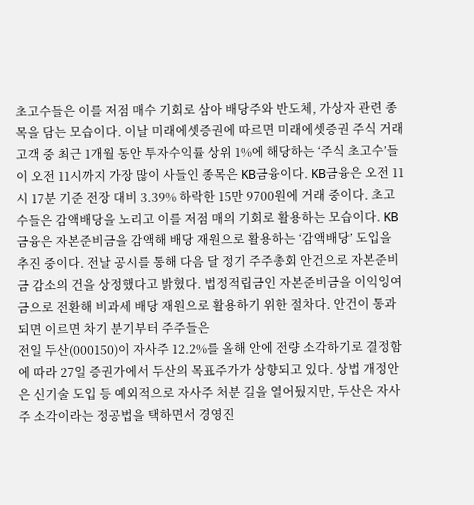초고수들은 이를 저점 매수 기회로 삼아 배당주와 반도체, 가상자 관련 종목을 담는 모습이다. 이날 미래에셋증권에 따르면 미래에셋증권 주식 거래 고객 중 최근 1개월 동안 투자수익률 상위 1%에 해당하는 ‘주식 초고수’들이 오전 11시까지 가장 많이 사들인 종목은 KB금융이다. KB금융은 오전 11시 17분 기준 전장 대비 3.39% 하락한 15만 9700원에 거래 중이다. 초고수들은 감액배당을 노리고 이를 저점 매의 기회로 활용하는 모습이다. KB금융은 자본준비금을 감액해 배당 재원으로 활용하는 ‘감액배당’ 도입을 추진 중이다. 전날 공시를 통해 다음 달 정기 주주총회 안건으로 자본준비금 감소의 건을 상정했다고 밝혔다. 법정적립금인 자본준비금을 이익잉여금으로 전환해 비과세 배당 재원으로 활용하기 위한 절차다. 안건이 통과되면 이르면 차기 분기부터 주주들은
전일 두산(000150)이 자사주 12.2%를 올해 안에 전량 소각하기로 결정함에 따라 27일 증권가에서 두산의 목표주가가 상향되고 있다. 상법 개정안은 신기술 도입 등 예외적으로 자사주 처분 길을 열어뒀지만, 두산은 자사주 소각이라는 정공법을 택하면서 경영진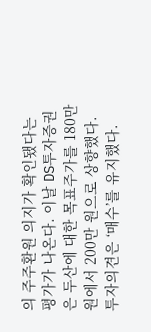의 주주환원 의지가 확인됐다는 평가가 나온다. 이날 DS투자증권은 두산에 대한 목표주가를 180만 원에서 200만 원으로 상향했다. 투자의견은 ‘매수’를 유지했다.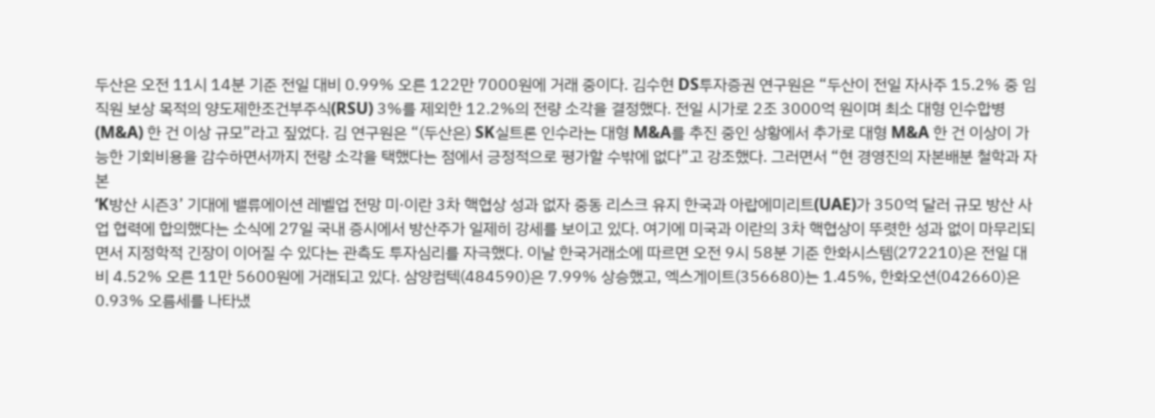두산은 오전 11시 14분 기준 전일 대비 0.99% 오른 122만 7000원에 거래 중이다. 김수현 DS투자증권 연구원은 “두산이 전일 자사주 15.2% 중 임직원 보상 목적의 양도제한조건부주식(RSU) 3%를 제외한 12.2%의 전량 소각을 결정했다. 전일 시가로 2조 3000억 원이며 최소 대형 인수합병(M&A) 한 건 이상 규모”라고 짚었다. 김 연구원은 “(두산은) SK실트론 인수라는 대형 M&A를 추진 중인 상황에서 추가로 대형 M&A 한 건 이상이 가능한 기회비용을 감수하면서까지 전량 소각을 택했다는 점에서 긍정적으로 평가할 수밖에 없다”고 강조했다. 그러면서 “현 경영진의 자본배분 철학과 자본
‘K방산 시즌3’ 기대에 밸류에이션 레벨업 전망 미·이란 3차 핵협상 성과 없자 중동 리스크 유지 한국과 아랍에미리트(UAE)가 350억 달러 규모 방산 사업 협력에 합의했다는 소식에 27일 국내 증시에서 방산주가 일제히 강세를 보이고 있다. 여기에 미국과 이란의 3차 핵협상이 뚜렷한 성과 없이 마무리되면서 지정학적 긴장이 이어질 수 있다는 관측도 투자심리를 자극했다. 이날 한국거래소에 따르면 오전 9시 58분 기준 한화시스템(272210)은 전일 대비 4.52% 오른 11만 5600원에 거래되고 있다. 삼양컴텍(484590)은 7.99% 상승했고, 엑스게이트(356680)는 1.45%, 한화오션(042660)은 0.93% 오름세를 나타냈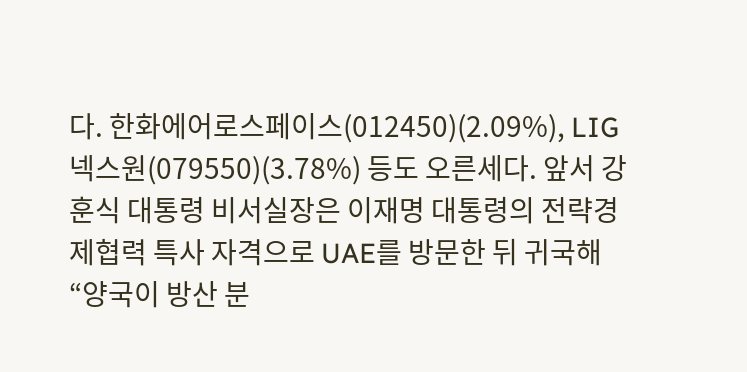다. 한화에어로스페이스(012450)(2.09%), LIG넥스원(079550)(3.78%) 등도 오른세다. 앞서 강훈식 대통령 비서실장은 이재명 대통령의 전략경제협력 특사 자격으로 UAE를 방문한 뒤 귀국해 “양국이 방산 분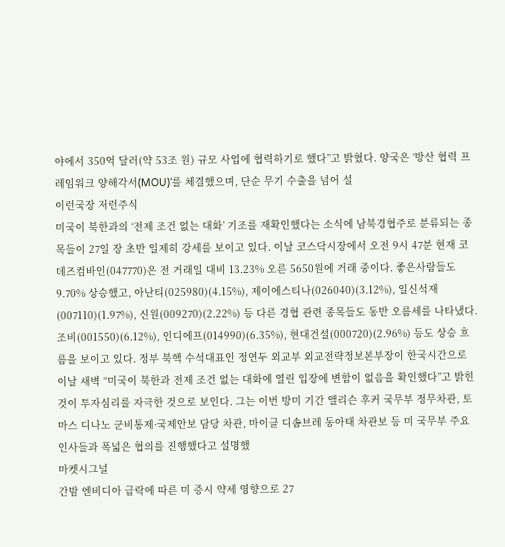야에서 350억 달러(약 53조 원) 규모 사업에 협력하기로 했다”고 밝혔다. 양국은 ‘방산 협력 프레임워크 양해각서(MOU)’를 체결했으며, 단순 무기 수출을 넘어 설
이런국장 저런주식
미국이 북한과의 ‘전제 조건 없는 대화’ 기조를 재확인했다는 소식에 남북경협주로 분류되는 종목들이 27일 장 초반 일제히 강세를 보이고 있다. 이날 코스닥시장에서 오전 9시 47분 현재 코데즈컴바인(047770)은 전 거래일 대비 13.23% 오른 5650원에 거래 중이다. 좋은사람들도 9.70% 상승했고, 아난티(025980)(4.15%), 제이에스티나(026040)(3.12%), 일신석재(007110)(1.97%), 신원(009270)(2.22%) 등 다른 경협 관련 종목들도 동반 오름세를 나타냈다. 조비(001550)(6.12%), 인디에프(014990)(6.35%), 현대건설(000720)(2.96%) 등도 상승 흐름을 보이고 있다. 정부 북핵 수석대표인 정연두 외교부 외교전략정보본부장이 한국시간으로 이날 새벽 “미국이 북한과 전제 조건 없는 대화에 열린 입장에 변함이 없음을 확인했다”고 밝힌 것이 투자심리를 자극한 것으로 보인다. 그는 이번 방미 기간 앨리슨 후커 국무부 정무차관, 토마스 디나노 군비통제·국제안보 담당 차관, 마이클 디솜브레 동아태 차관보 등 미 국무부 주요 인사들과 폭넓은 협의를 진행했다고 설명했
마켓시그널
간밤 엔비디아 급락에 따른 미 증시 약세 영향으로 27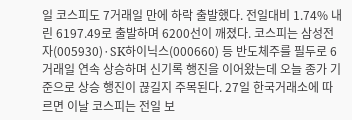일 코스피도 7거래일 만에 하락 출발했다. 전일대비 1.74% 내린 6197.49로 출발하며 6200선이 깨졌다. 코스피는 삼성전자(005930)·SK하이닉스(000660) 등 반도체주를 필두로 6거래일 연속 상승하며 신기록 행진을 이어왔는데 오늘 종가 기준으로 상승 행진이 끊길지 주목된다. 27일 한국거래소에 따르면 이날 코스피는 전일 보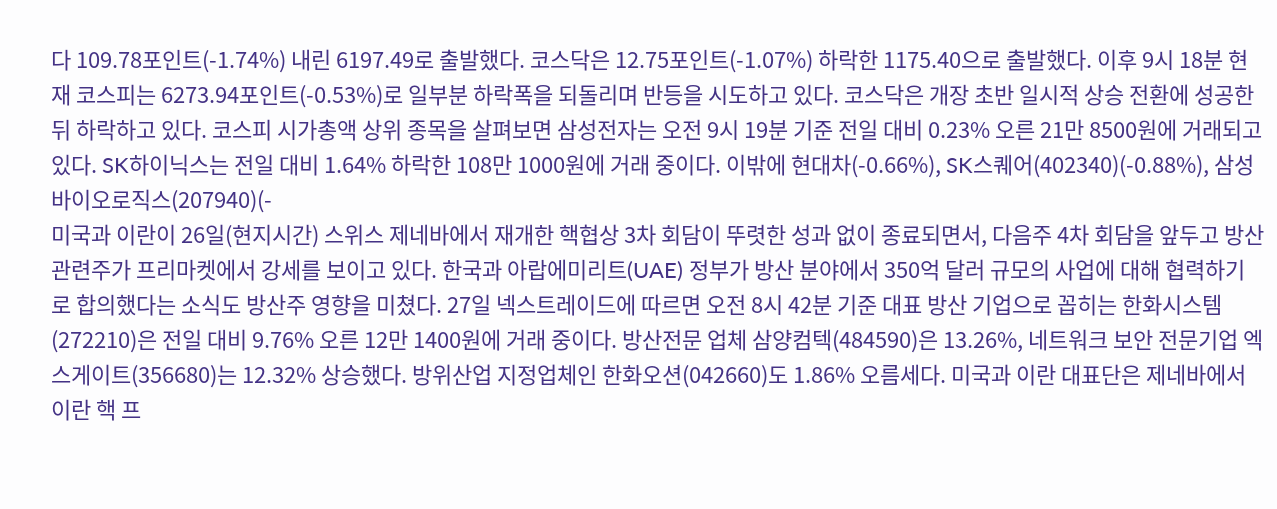다 109.78포인트(-1.74%) 내린 6197.49로 출발했다. 코스닥은 12.75포인트(-1.07%) 하락한 1175.40으로 출발했다. 이후 9시 18분 현재 코스피는 6273.94포인트(-0.53%)로 일부분 하락폭을 되돌리며 반등을 시도하고 있다. 코스닥은 개장 초반 일시적 상승 전환에 성공한 뒤 하락하고 있다. 코스피 시가총액 상위 종목을 살펴보면 삼성전자는 오전 9시 19분 기준 전일 대비 0.23% 오른 21만 8500원에 거래되고 있다. SK하이닉스는 전일 대비 1.64% 하락한 108만 1000원에 거래 중이다. 이밖에 현대차(-0.66%), SK스퀘어(402340)(-0.88%), 삼성바이오로직스(207940)(-
미국과 이란이 26일(현지시간) 스위스 제네바에서 재개한 핵협상 3차 회담이 뚜렷한 성과 없이 종료되면서, 다음주 4차 회담을 앞두고 방산 관련주가 프리마켓에서 강세를 보이고 있다. 한국과 아랍에미리트(UAE) 정부가 방산 분야에서 350억 달러 규모의 사업에 대해 협력하기로 합의했다는 소식도 방산주 영향을 미쳤다. 27일 넥스트레이드에 따르면 오전 8시 42분 기준 대표 방산 기업으로 꼽히는 한화시스템(272210)은 전일 대비 9.76% 오른 12만 1400원에 거래 중이다. 방산전문 업체 삼양컴텍(484590)은 13.26%, 네트워크 보안 전문기업 엑스게이트(356680)는 12.32% 상승했다. 방위산업 지정업체인 한화오션(042660)도 1.86% 오름세다. 미국과 이란 대표단은 제네바에서 이란 핵 프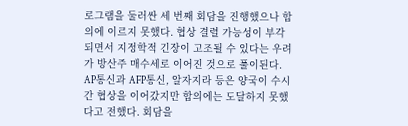로그램을 둘러싼 세 번째 회담을 진행했으나 합의에 이르지 못했다. 협상 결렬 가능성이 부각되면서 지정학적 긴장이 고조될 수 있다는 우려가 방산주 매수세로 이어진 것으로 풀이된다. AP통신과 AFP통신, 알자지라 등은 양국이 수시간 협상을 이어갔지만 합의에는 도달하지 못했다고 전했다. 회담을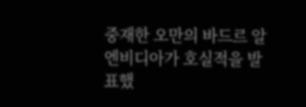중재한 오만의 바드르 알
엔비디아가 호실적을 발표했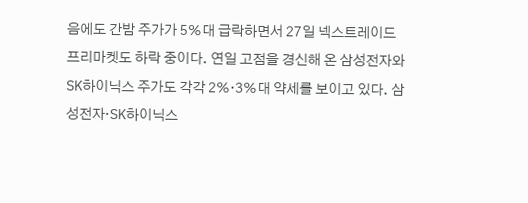음에도 간밤 주가가 5%대 급락하면서 27일 넥스트레이드 프리마켓도 하락 중이다. 연일 고점을 경신해 온 삼성전자와 SK하이닉스 주가도 각각 2%·3%대 약세를 보이고 있다. 삼성전자·SK하이닉스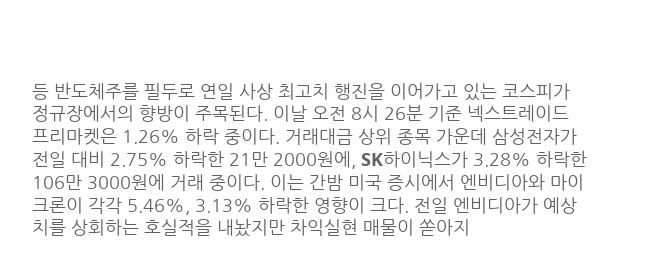등 반도체주를 필두로 연일 사상 최고치 행진을 이어가고 있는 코스피가 정규장에서의 향방이 주목된다. 이날 오전 8시 26분 기준 넥스트레이드 프리마켓은 1.26% 하락 중이다. 거래대금 상위 종목 가운데 삼성전자가 전일 대비 2.75% 하락한 21만 2000원에, SK하이닉스가 3.28% 하락한 106만 3000원에 거래 중이다. 이는 간밤 미국 증시에서 엔비디아와 마이크론이 각각 5.46%, 3.13% 하락한 영향이 크다. 전일 엔비디아가 예상치를 상회하는 호실적을 내놨지만 차익실현 매물이 쏟아지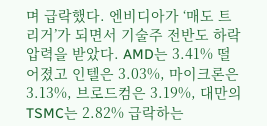며 급락했다. 엔비디아가 ‘매도 트리거’가 되면서 기술주 전반도 하락 압력을 받았다. AMD는 3.41% 떨어졌고 인텔은 3.03%, 마이크론은 3.13%, 브로드컴은 3.19%, 대만의 TSMC는 2.82% 급락하는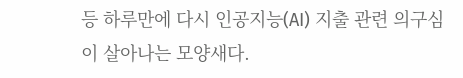등 하루만에 다시 인공지능(AI) 지출 관련 의구심이 살아나는 모양새다.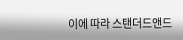이에 따라 스탠더드앤드